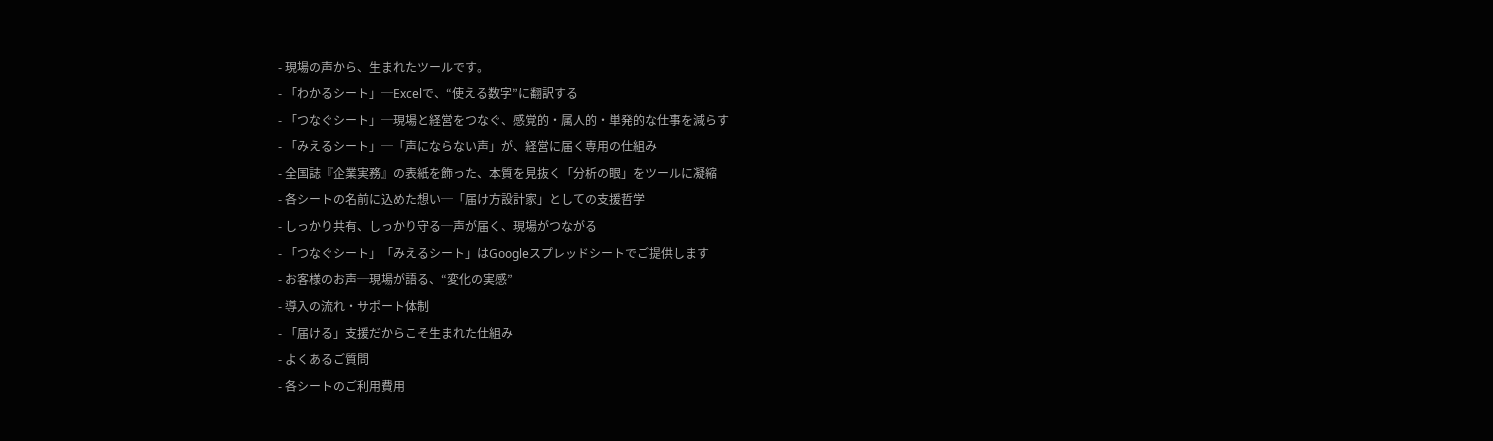- 現場の声から、生まれたツールです。
- 「わかるシート」─Excelで、“使える数字”に翻訳する
- 「つなぐシート」─現場と経営をつなぐ、感覚的・属人的・単発的な仕事を減らす
- 「みえるシート」─「声にならない声」が、経営に届く専用の仕組み
- 全国誌『企業実務』の表紙を飾った、本質を見抜く「分析の眼」をツールに凝縮
- 各シートの名前に込めた想い─「届け方設計家」としての支援哲学
- しっかり共有、しっかり守る─声が届く、現場がつながる
- 「つなぐシート」「みえるシート」はGoogleスプレッドシートでご提供します
- お客様のお声─現場が語る、“変化の実感”
- 導入の流れ・サポート体制
- 「届ける」支援だからこそ生まれた仕組み
- よくあるご質問
- 各シートのご利用費用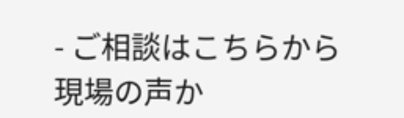- ご相談はこちらから
現場の声か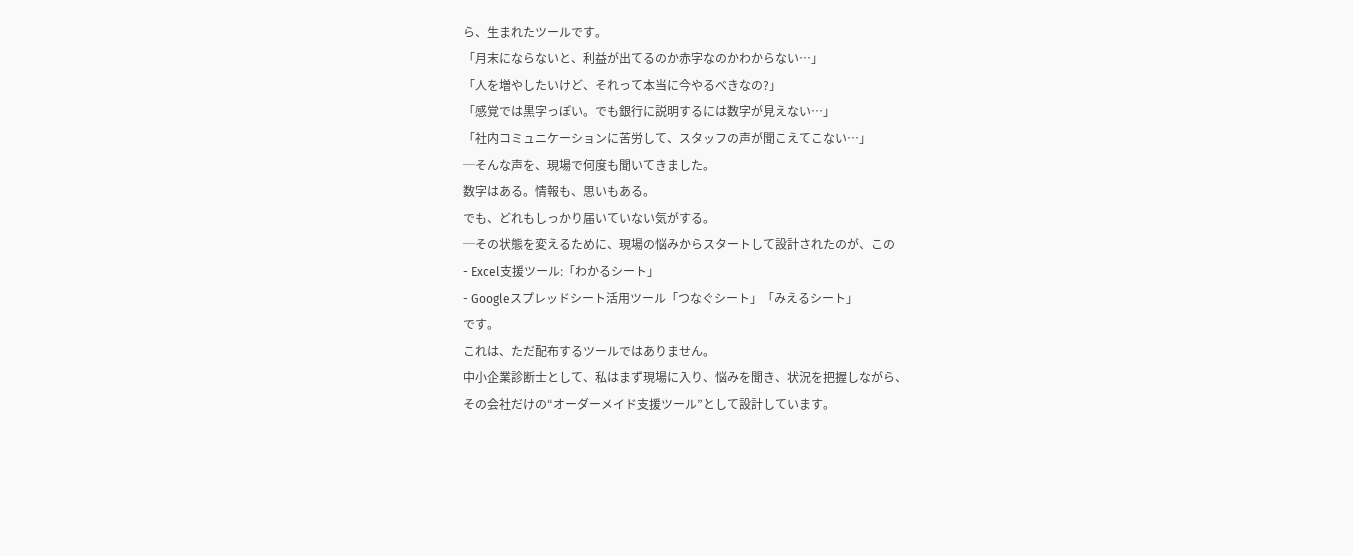ら、生まれたツールです。
「月末にならないと、利益が出てるのか赤字なのかわからない…」
「人を増やしたいけど、それって本当に今やるべきなの?」
「感覚では黒字っぽい。でも銀行に説明するには数字が見えない…」
「社内コミュニケーションに苦労して、スタッフの声が聞こえてこない…」
─そんな声を、現場で何度も聞いてきました。
数字はある。情報も、思いもある。
でも、どれもしっかり届いていない気がする。
─その状態を変えるために、現場の悩みからスタートして設計されたのが、この
- Excel支援ツール:「わかるシート」
- Googleスプレッドシート活用ツール「つなぐシート」「みえるシート」
です。
これは、ただ配布するツールではありません。
中小企業診断士として、私はまず現場に入り、悩みを聞き、状況を把握しながら、
その会社だけの“オーダーメイド支援ツール”として設計しています。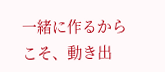一緒に作るからこそ、動き出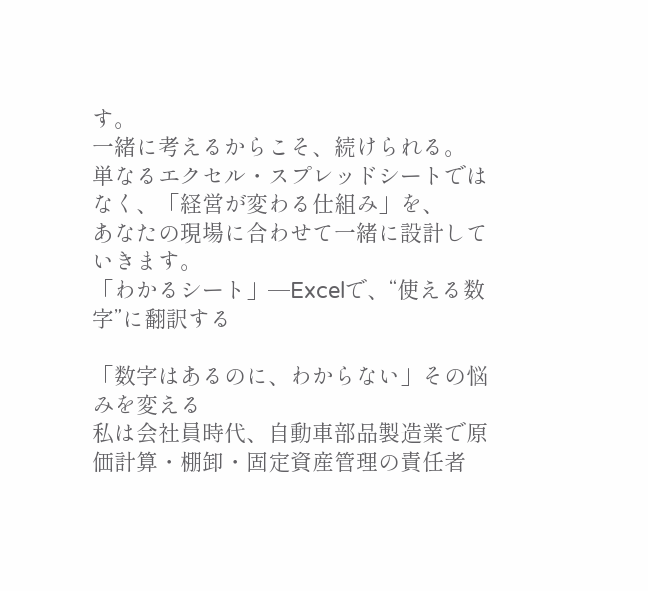す。
一緒に考えるからこそ、続けられる。
単なるエクセル・スプレッドシートではなく、「経営が変わる仕組み」を、
あなたの現場に合わせて一緒に設計していきます。
「わかるシート」─Excelで、“使える数字”に翻訳する

「数字はあるのに、わからない」その悩みを変える
私は会社員時代、自動車部品製造業で原価計算・棚卸・固定資産管理の責任者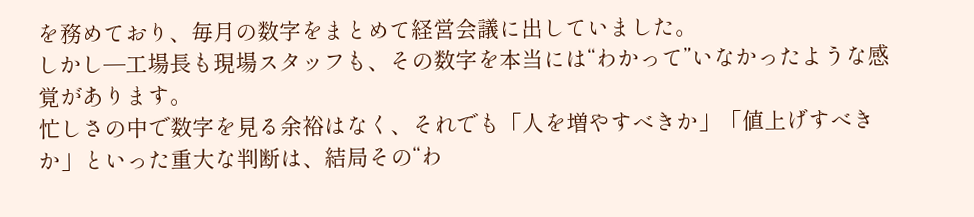を務めており、毎月の数字をまとめて経営会議に出していました。
しかし─工場長も現場スタッフも、その数字を本当には“わかって”いなかったような感覚があります。
忙しさの中で数字を見る余裕はなく、それでも「人を増やすべきか」「値上げすべきか」といった重大な判断は、結局その“わ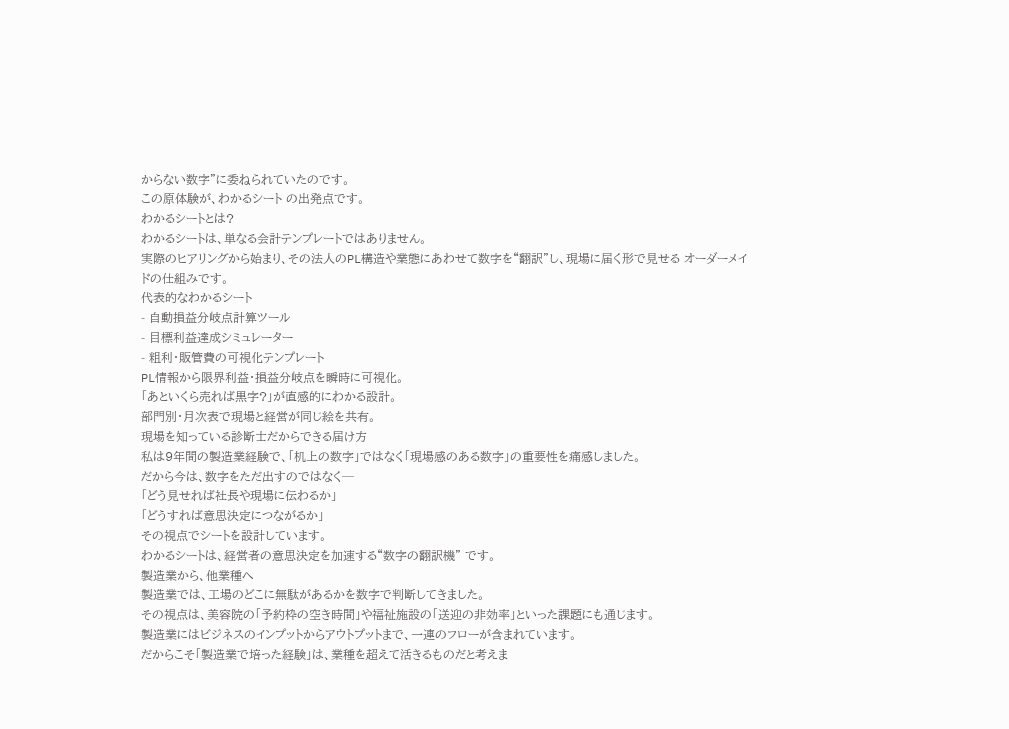からない数字”に委ねられていたのです。
この原体験が、わかるシート の出発点です。
わかるシートとは?
わかるシートは、単なる会計テンプレートではありません。
実際のヒアリングから始まり、その法人のPL構造や業態にあわせて数字を“翻訳”し、現場に届く形で見せる オーダーメイドの仕組みです。
代表的なわかるシート
- 自動損益分岐点計算ツール
- 目標利益達成シミュレーター
- 粗利・販管費の可視化テンプレート
PL情報から限界利益・損益分岐点を瞬時に可視化。
「あといくら売れば黒字?」が直感的にわかる設計。
部門別・月次表で現場と経営が同じ絵を共有。
現場を知っている診断士だからできる届け方
私は9年間の製造業経験で、「机上の数字」ではなく「現場感のある数字」の重要性を痛感しました。
だから今は、数字をただ出すのではなく─
「どう見せれば社長や現場に伝わるか」
「どうすれば意思決定につながるか」
その視点でシートを設計しています。
わかるシートは、経営者の意思決定を加速する“数字の翻訳機” です。
製造業から、他業種へ
製造業では、工場のどこに無駄があるかを数字で判断してきました。
その視点は、美容院の「予約枠の空き時間」や福祉施設の「送迎の非効率」といった課題にも通じます。
製造業にはビジネスのインプットからアウトプットまで、一連のフローが含まれています。
だからこそ「製造業で培った経験」は、業種を超えて活きるものだと考えま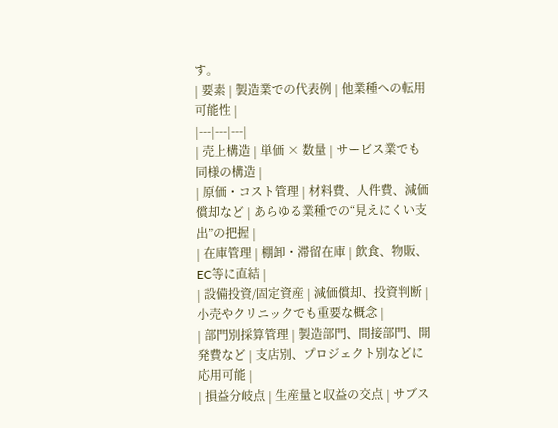す。
| 要素 | 製造業での代表例 | 他業種への転用可能性 |
|---|---|---|
| 売上構造 | 単価 × 数量 | サービス業でも同様の構造 |
| 原価・コスト管理 | 材料費、人件費、減価償却など | あらゆる業種での“見えにくい支出”の把握 |
| 在庫管理 | 棚卸・滞留在庫 | 飲食、物販、EC等に直結 |
| 設備投資/固定資産 | 減価償却、投資判断 | 小売やクリニックでも重要な概念 |
| 部門別採算管理 | 製造部門、間接部門、開発費など | 支店別、プロジェクト別などに応用可能 |
| 損益分岐点 | 生産量と収益の交点 | サブス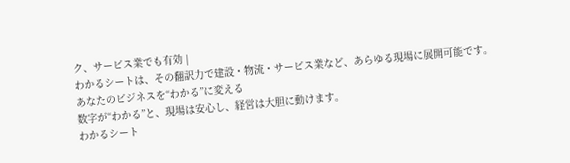ク、サービス業でも有効 |
わかるシートは、その翻訳力で建設・物流・サービス業など、あらゆる現場に展開可能です。
あなたのビジネスを“わかる”に変える
数字が“わかる”と、現場は安心し、経営は大胆に動けます。
わかるシート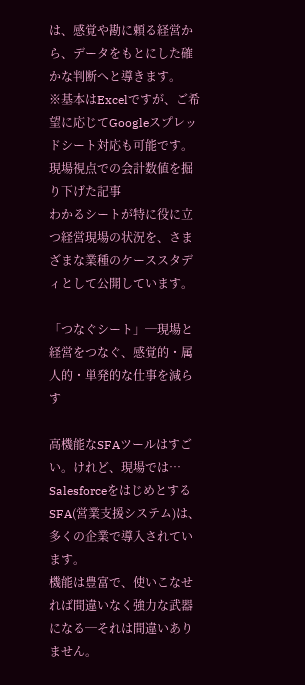は、感覚や勘に頼る経営から、データをもとにした確かな判断へと導きます。
※基本はExcelですが、ご希望に応じてGoogleスプレッドシート対応も可能です。
現場視点での会計数値を掘り下げた記事
わかるシートが特に役に立つ経営現場の状況を、さまざまな業種のケーススタディとして公開しています。

「つなぐシート」─現場と経営をつなぐ、感覚的・属人的・単発的な仕事を減らす

高機能なSFAツールはすごい。けれど、現場では…
SalesforceをはじめとするSFA(営業支援システム)は、多くの企業で導入されています。
機能は豊富で、使いこなせれば間違いなく強力な武器になる─それは間違いありません。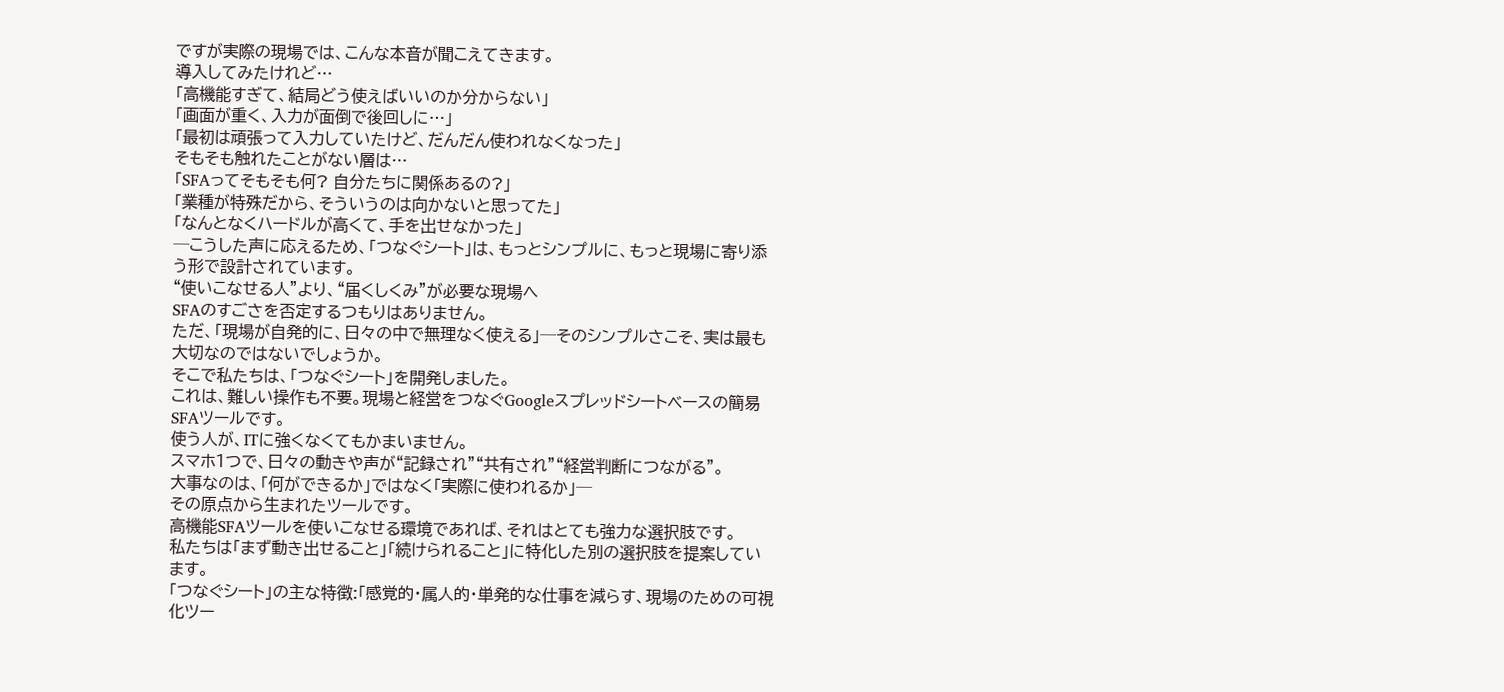ですが実際の現場では、こんな本音が聞こえてきます。
導入してみたけれど…
「高機能すぎて、結局どう使えばいいのか分からない」
「画面が重く、入力が面倒で後回しに…」
「最初は頑張って入力していたけど、だんだん使われなくなった」
そもそも触れたことがない層は…
「SFAってそもそも何? 自分たちに関係あるの?」
「業種が特殊だから、そういうのは向かないと思ってた」
「なんとなくハードルが高くて、手を出せなかった」
─こうした声に応えるため、「つなぐシート」は、もっとシンプルに、もっと現場に寄り添う形で設計されています。
“使いこなせる人”より、“届くしくみ”が必要な現場へ
SFAのすごさを否定するつもりはありません。
ただ、「現場が自発的に、日々の中で無理なく使える」─そのシンプルさこそ、実は最も大切なのではないでしょうか。
そこで私たちは、「つなぐシート」を開発しました。
これは、難しい操作も不要。現場と経営をつなぐGoogleスプレッドシートベースの簡易SFAツールです。
使う人が、ITに強くなくてもかまいません。
スマホ1つで、日々の動きや声が“記録され”“共有され”“経営判断につながる”。
大事なのは、「何ができるか」ではなく「実際に使われるか」─
その原点から生まれたツールです。
高機能SFAツールを使いこなせる環境であれば、それはとても強力な選択肢です。
私たちは「まず動き出せること」「続けられること」に特化した別の選択肢を提案しています。
「つなぐシート」の主な特徴:「感覚的・属人的・単発的な仕事を減らす、現場のための可視化ツー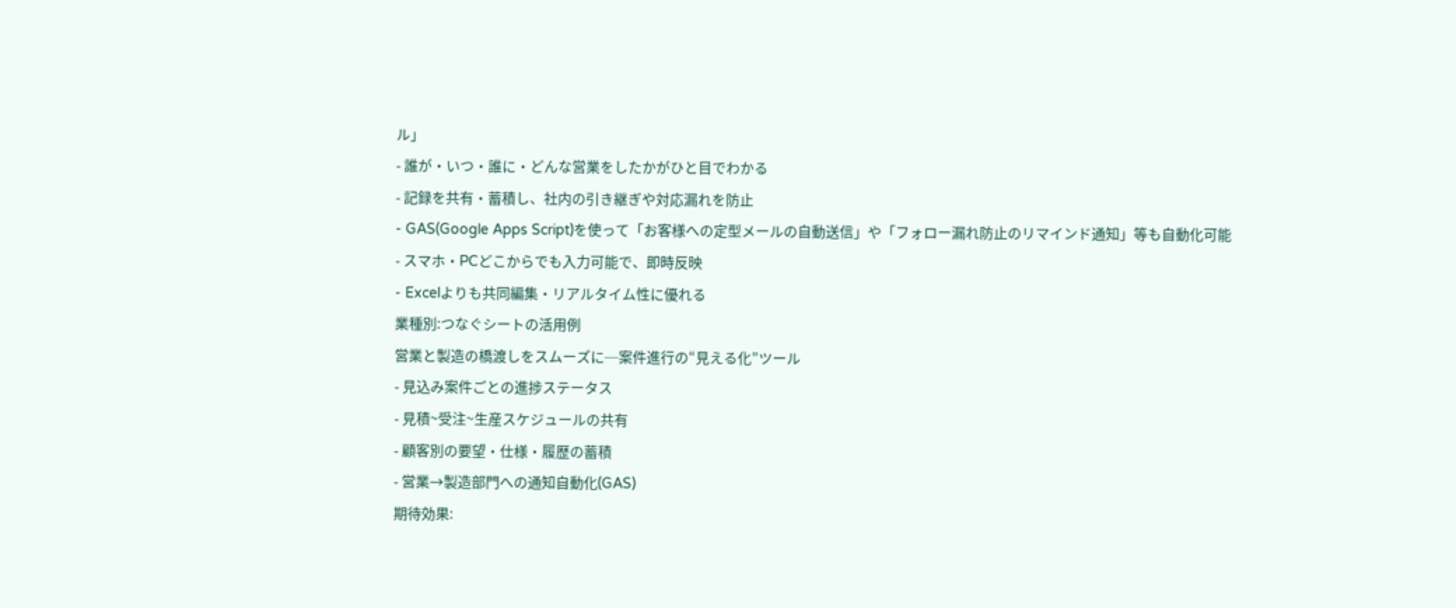ル」
- 誰が・いつ・誰に・どんな営業をしたかがひと目でわかる
- 記録を共有・蓄積し、社内の引き継ぎや対応漏れを防止
- GAS(Google Apps Script)を使って「お客様への定型メールの自動送信」や「フォロー漏れ防止のリマインド通知」等も自動化可能
- スマホ・PCどこからでも入力可能で、即時反映
- Excelよりも共同編集・リアルタイム性に優れる
業種別:つなぐシートの活用例
営業と製造の橋渡しをスムーズに─案件進行の“見える化”ツール
- 見込み案件ごとの進捗ステータス
- 見積~受注~生産スケジュールの共有
- 顧客別の要望・仕様・履歴の蓄積
- 営業→製造部門への通知自動化(GAS)
期待効果: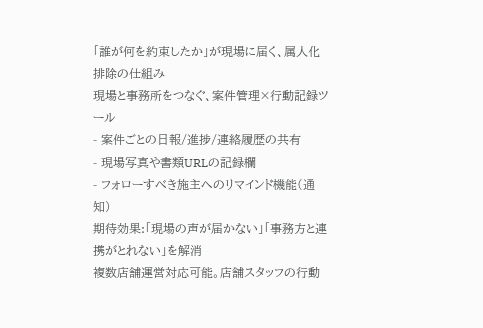「誰が何を約束したか」が現場に届く、属人化排除の仕組み
現場と事務所をつなぐ、案件管理×行動記録ツール
- 案件ごとの日報/進捗/連絡履歴の共有
- 現場写真や書類URLの記録欄
- フォローすべき施主へのリマインド機能(通知)
期待効果:「現場の声が届かない」「事務方と連携がとれない」を解消
複数店舗運営対応可能。店舗スタッフの行動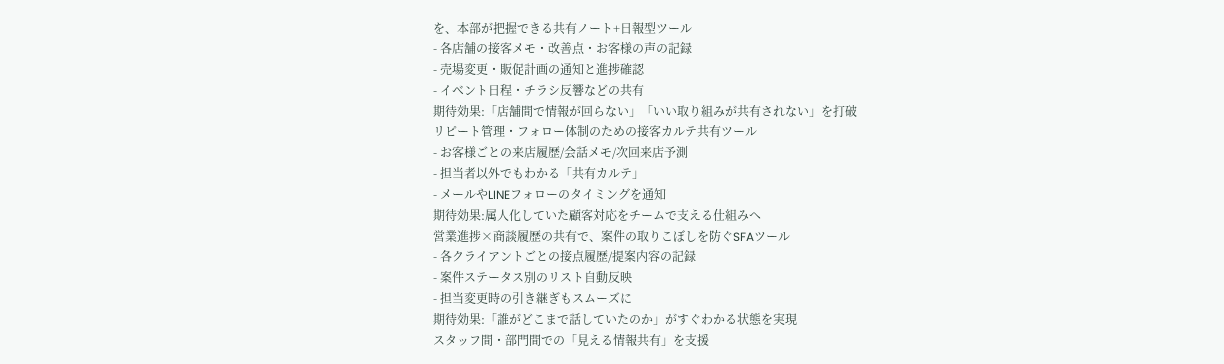を、本部が把握できる共有ノート+日報型ツール
- 各店舗の接客メモ・改善点・お客様の声の記録
- 売場変更・販促計画の通知と進捗確認
- イベント日程・チラシ反響などの共有
期待効果:「店舗間で情報が回らない」「いい取り組みが共有されない」を打破
リピート管理・フォロー体制のための接客カルテ共有ツール
- お客様ごとの来店履歴/会話メモ/次回来店予測
- 担当者以外でもわかる「共有カルテ」
- メールやLINEフォローのタイミングを通知
期待効果:属人化していた顧客対応をチームで支える仕組みへ
営業進捗×商談履歴の共有で、案件の取りこぼしを防ぐSFAツール
- 各クライアントごとの接点履歴/提案内容の記録
- 案件ステータス別のリスト自動反映
- 担当変更時の引き継ぎもスムーズに
期待効果:「誰がどこまで話していたのか」がすぐわかる状態を実現
スタッフ間・部門間での「見える情報共有」を支援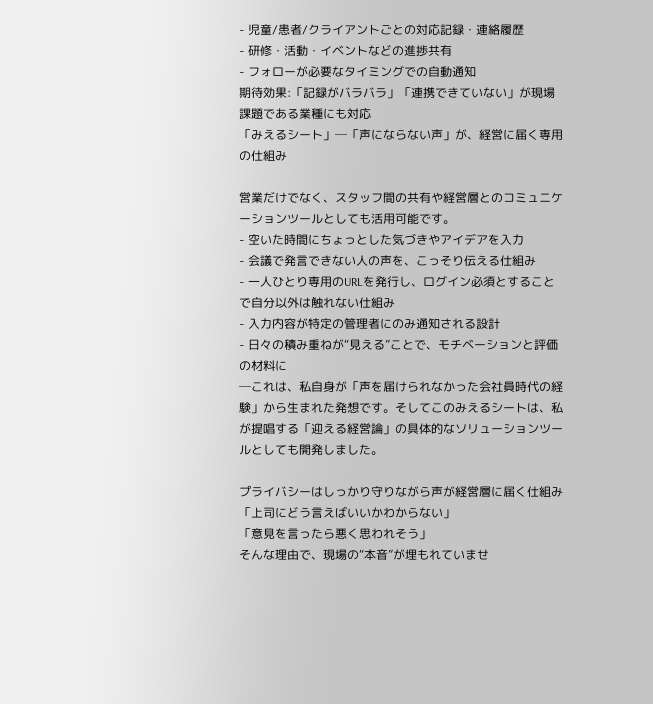- 児童/患者/クライアントごとの対応記録・連絡履歴
- 研修・活動・イベントなどの進捗共有
- フォローが必要なタイミングでの自動通知
期待効果:「記録がバラバラ」「連携できていない」が現場課題である業種にも対応
「みえるシート」─「声にならない声」が、経営に届く専用の仕組み

営業だけでなく、スタッフ間の共有や経営層とのコミュニケーションツールとしても活用可能です。
- 空いた時間にちょっとした気づきやアイデアを入力
- 会議で発言できない人の声を、こっそり伝える仕組み
- 一人ひとり専用のURLを発行し、ログイン必須とすることで自分以外は触れない仕組み
- 入力内容が特定の管理者にのみ通知される設計
- 日々の積み重ねが“見える”ことで、モチベーションと評価の材料に
─これは、私自身が「声を届けられなかった会社員時代の経験」から生まれた発想です。そしてこのみえるシートは、私が提唱する「迎える経営論」の具体的なソリューションツールとしても開発しました。

プライバシーはしっかり守りながら声が経営層に届く仕組み
「上司にどう言えばいいかわからない」
「意見を言ったら悪く思われそう」
そんな理由で、現場の“本音”が埋もれていませ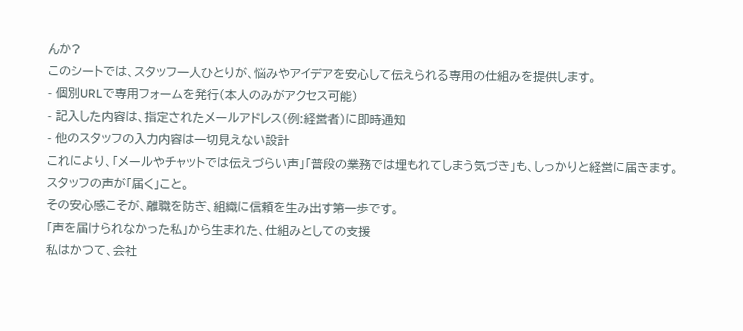んか?
このシートでは、スタッフ一人ひとりが、悩みやアイデアを安心して伝えられる専用の仕組みを提供します。
- 個別URLで専用フォームを発行(本人のみがアクセス可能)
- 記入した内容は、指定されたメールアドレス(例:経営者)に即時通知
- 他のスタッフの入力内容は一切見えない設計
これにより、「メールやチャットでは伝えづらい声」「普段の業務では埋もれてしまう気づき」も、しっかりと経営に届きます。
スタッフの声が「届く」こと。
その安心感こそが、離職を防ぎ、組織に信頼を生み出す第一歩です。
「声を届けられなかった私」から生まれた、仕組みとしての支援
私はかつて、会社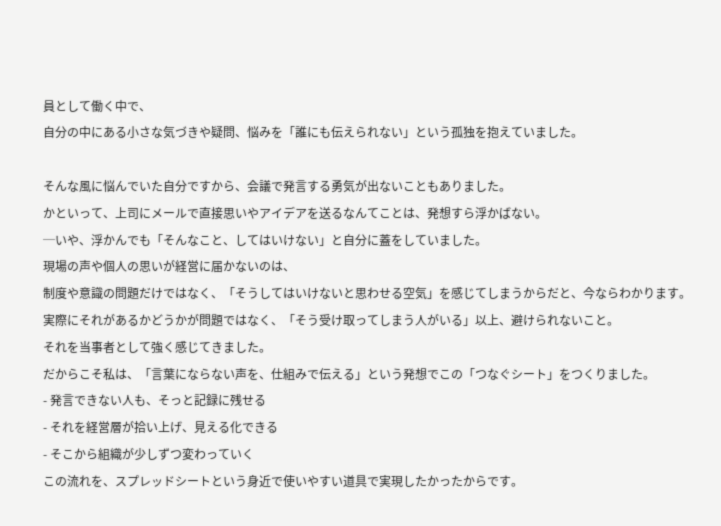員として働く中で、
自分の中にある小さな気づきや疑問、悩みを「誰にも伝えられない」という孤独を抱えていました。

そんな風に悩んでいた自分ですから、会議で発言する勇気が出ないこともありました。
かといって、上司にメールで直接思いやアイデアを送るなんてことは、発想すら浮かばない。
─いや、浮かんでも「そんなこと、してはいけない」と自分に蓋をしていました。
現場の声や個人の思いが経営に届かないのは、
制度や意識の問題だけではなく、「そうしてはいけないと思わせる空気」を感じてしまうからだと、今ならわかります。
実際にそれがあるかどうかが問題ではなく、「そう受け取ってしまう人がいる」以上、避けられないこと。
それを当事者として強く感じてきました。
だからこそ私は、「言葉にならない声を、仕組みで伝える」という発想でこの「つなぐシート」をつくりました。
- 発言できない人も、そっと記録に残せる
- それを経営層が拾い上げ、見える化できる
- そこから組織が少しずつ変わっていく
この流れを、スプレッドシートという身近で使いやすい道具で実現したかったからです。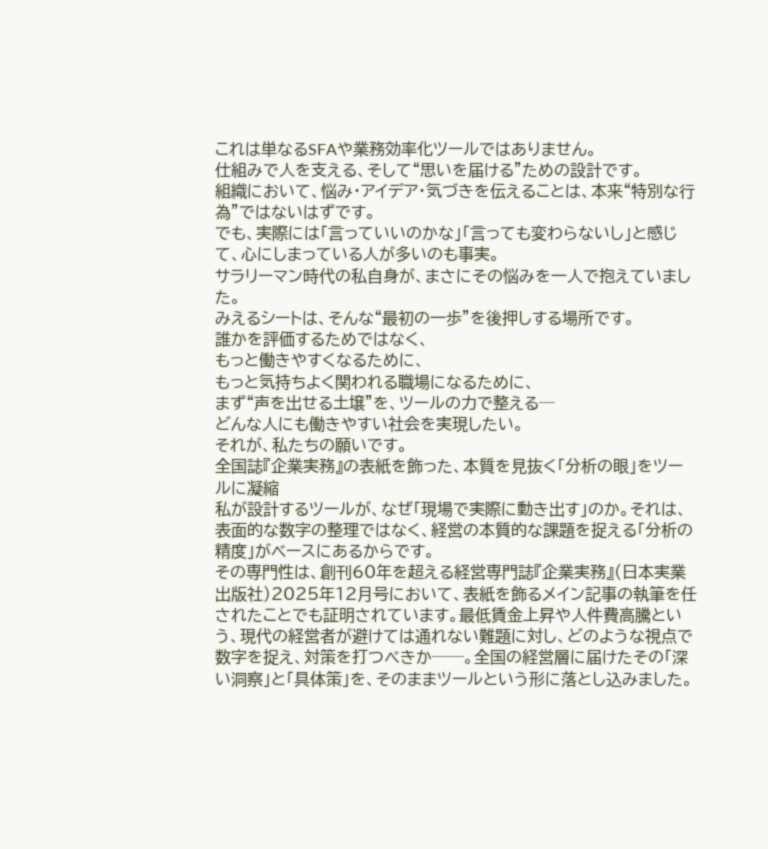これは単なるSFAや業務効率化ツールではありません。
仕組みで人を支える、そして“思いを届ける”ための設計です。
組織において、悩み・アイデア・気づきを伝えることは、本来“特別な行為”ではないはずです。
でも、実際には「言っていいのかな」「言っても変わらないし」と感じて、心にしまっている人が多いのも事実。
サラリーマン時代の私自身が、まさにその悩みを一人で抱えていました。
みえるシートは、そんな“最初の一歩”を後押しする場所です。
誰かを評価するためではなく、
もっと働きやすくなるために、
もっと気持ちよく関われる職場になるために、
まず“声を出せる土壌”を、ツールの力で整える─
どんな人にも働きやすい社会を実現したい。
それが、私たちの願いです。
全国誌『企業実務』の表紙を飾った、本質を見抜く「分析の眼」をツールに凝縮
私が設計するツールが、なぜ「現場で実際に動き出す」のか。それは、表面的な数字の整理ではなく、経営の本質的な課題を捉える「分析の精度」がベースにあるからです。
その専門性は、創刊60年を超える経営専門誌『企業実務』(日本実業出版社)2025年12月号において、表紙を飾るメイン記事の執筆を任されたことでも証明されています。最低賃金上昇や人件費高騰という、現代の経営者が避けては通れない難題に対し、どのような視点で数字を捉え、対策を打つべきか──。全国の経営層に届けたその「深い洞察」と「具体策」を、そのままツールという形に落とし込みました。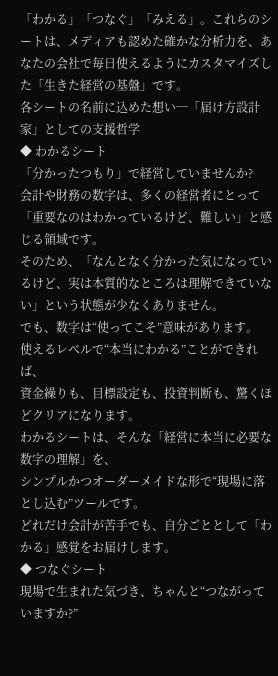「わかる」「つなぐ」「みえる」。これらのシートは、メディアも認めた確かな分析力を、あなたの会社で毎日使えるようにカスタマイズした「生きた経営の基盤」です。
各シートの名前に込めた想い─「届け方設計家」としての支援哲学
◆ わかるシート
「分かったつもり」で経営していませんか?
会計や財務の数字は、多くの経営者にとって「重要なのはわかっているけど、難しい」と感じる領域です。
そのため、「なんとなく分かった気になっているけど、実は本質的なところは理解できていない」という状態が少なくありません。
でも、数字は“使ってこそ”意味があります。
使えるレベルで“本当にわかる”ことができれば、
資金繰りも、目標設定も、投資判断も、驚くほどクリアになります。
わかるシートは、そんな「経営に本当に必要な数字の理解」を、
シンプルかつオーダーメイドな形で“現場に落とし込む”ツールです。
どれだけ会計が苦手でも、自分ごととして「わかる」感覚をお届けします。
◆ つなぐシート
現場で生まれた気づき、ちゃんと“つながっていますか?”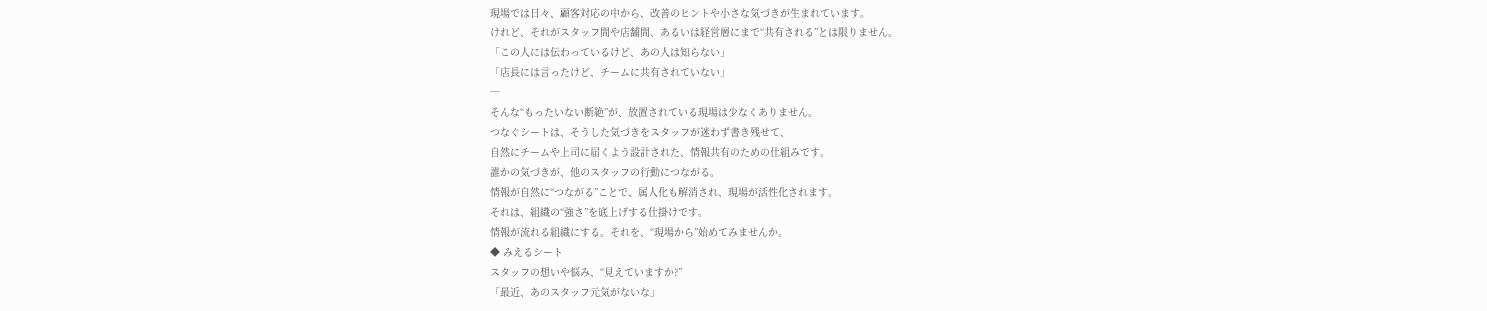現場では日々、顧客対応の中から、改善のヒントや小さな気づきが生まれています。
けれど、それがスタッフ間や店舗間、あるいは経営層にまで“共有される”とは限りません。
「この人には伝わっているけど、あの人は知らない」
「店長には言ったけど、チームに共有されていない」
─
そんな“もったいない断絶”が、放置されている現場は少なくありません。
つなぐシートは、そうした気づきをスタッフが迷わず書き残せて、
自然にチームや上司に届くよう設計された、情報共有のための仕組みです。
誰かの気づきが、他のスタッフの行動につながる。
情報が自然に“つながる”ことで、属人化も解消され、現場が活性化されます。
それは、組織の“強さ”を底上げする仕掛けです。
情報が流れる組織にする。それを、“現場から”始めてみませんか。
◆ みえるシート
スタッフの想いや悩み、“見えていますか?”
「最近、あのスタッフ元気がないな」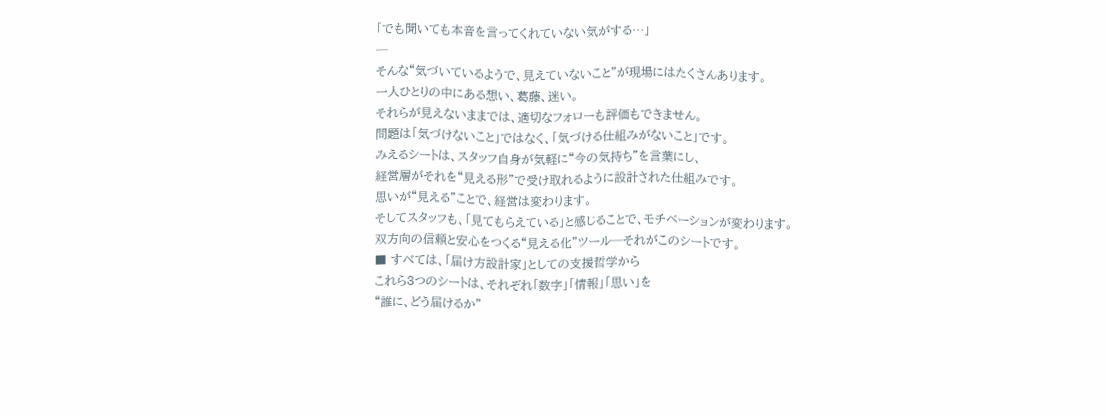「でも聞いても本音を言ってくれていない気がする…」
─
そんな“気づいているようで、見えていないこと”が現場にはたくさんあります。
一人ひとりの中にある想い、葛藤、迷い。
それらが見えないままでは、適切なフォローも評価もできません。
問題は「気づけないこと」ではなく、「気づける仕組みがないこと」です。
みえるシートは、スタッフ自身が気軽に“今の気持ち”を言葉にし、
経営層がそれを“見える形”で受け取れるように設計された仕組みです。
思いが“見える”ことで、経営は変わります。
そしてスタッフも、「見てもらえている」と感じることで、モチベーションが変わります。
双方向の信頼と安心をつくる“見える化”ツール─それがこのシートです。
■ すべては、「届け方設計家」としての支援哲学から
これら3つのシートは、それぞれ「数字」「情報」「思い」を
“誰に、どう届けるか”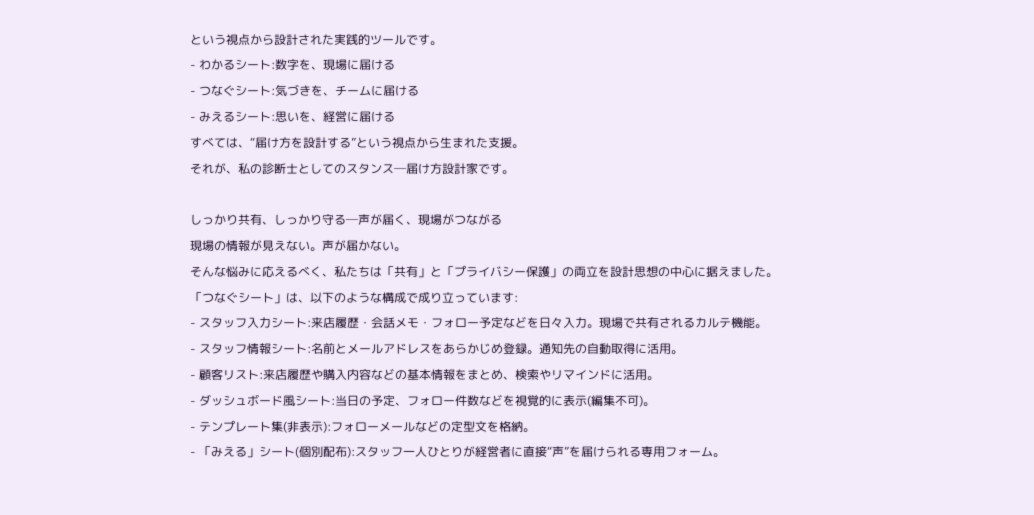という視点から設計された実践的ツールです。
- わかるシート:数字を、現場に届ける
- つなぐシート:気づきを、チームに届ける
- みえるシート:思いを、経営に届ける
すべては、“届け方を設計する”という視点から生まれた支援。
それが、私の診断士としてのスタンス─届け方設計家です。

しっかり共有、しっかり守る─声が届く、現場がつながる
現場の情報が見えない。声が届かない。
そんな悩みに応えるべく、私たちは「共有」と「プライバシー保護」の両立を設計思想の中心に据えました。
「つなぐシート」は、以下のような構成で成り立っています:
- スタッフ入力シート:来店履歴・会話メモ・フォロー予定などを日々入力。現場で共有されるカルテ機能。
- スタッフ情報シート:名前とメールアドレスをあらかじめ登録。通知先の自動取得に活用。
- 顧客リスト:来店履歴や購入内容などの基本情報をまとめ、検索やリマインドに活用。
- ダッシュボード風シート:当日の予定、フォロー件数などを視覚的に表示(編集不可)。
- テンプレート集(非表示):フォローメールなどの定型文を格納。
- 「みえる」シート(個別配布):スタッフ一人ひとりが経営者に直接“声”を届けられる専用フォーム。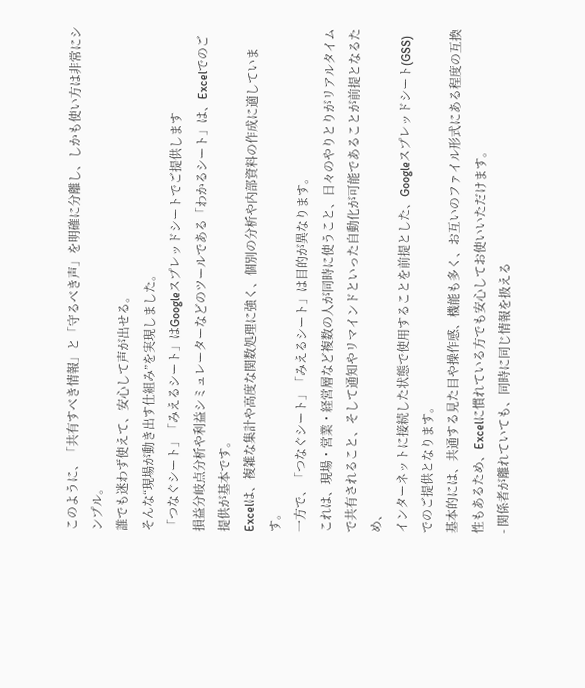このように、「共有すべき情報」と「守るべき声」を明確に分離し、しかも使い方は非常にシンプル。
誰でも迷わず使えて、安心して声が出せる。
そんな“現場が動き出す仕組み”を実現しました。
「つなぐシート」「みえるシート」はGoogleスプレッドシートでご提供します
損益分岐点分析や利益シミュレーターなどのツールである「わかるシート」は、Excelでのご提供が基本です。
Excelは、複雑な集計や高度な関数処理に強く、個別の分析や内部資料の作成に適しています。
一方で、「つなぐシート」「みえるシート」は目的が異なります。
これは、現場・営業・経営層など複数の人が同時に使うこと、日々のやりとりがリアルタイムで共有されること、そして通知やリマインドといった自動化が可能であることが前提となるため、
インターネットに接続した状態で使用することを前提とした、Googleスプレッドシート(GSS)でのご提供となります。
基本的には、共通する見た目や操作感、機能も多く、お互いのファイル形式にある程度の互換性もあるため、Excelに慣れている方でも安心してお使いいただけます。
- 関係者が離れていても、同時に同じ情報を扱える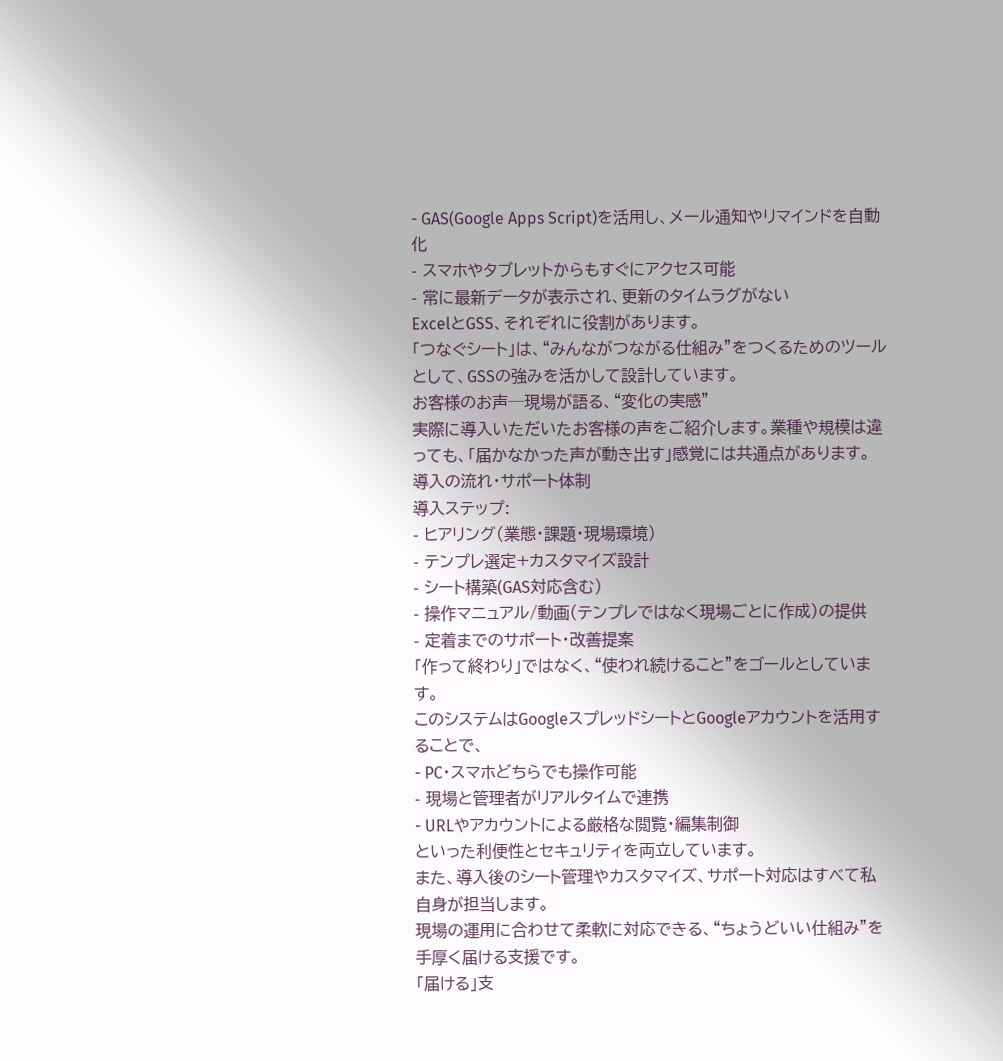- GAS(Google Apps Script)を活用し、メール通知やリマインドを自動化
- スマホやタブレットからもすぐにアクセス可能
- 常に最新データが表示され、更新のタイムラグがない
ExcelとGSS、それぞれに役割があります。
「つなぐシート」は、“みんながつながる仕組み”をつくるためのツールとして、GSSの強みを活かして設計しています。
お客様のお声─現場が語る、“変化の実感”
実際に導入いただいたお客様の声をご紹介します。業種や規模は違っても、「届かなかった声が動き出す」感覚には共通点があります。
導入の流れ・サポート体制
導入ステップ:
- ヒアリング(業態・課題・現場環境)
- テンプレ選定+カスタマイズ設計
- シート構築(GAS対応含む)
- 操作マニュアル/動画(テンプレではなく現場ごとに作成)の提供
- 定着までのサポート・改善提案
「作って終わり」ではなく、“使われ続けること”をゴールとしています。
このシステムはGoogleスプレッドシートとGoogleアカウントを活用することで、
- PC・スマホどちらでも操作可能
- 現場と管理者がリアルタイムで連携
- URLやアカウントによる厳格な閲覧・編集制御
といった利便性とセキュリティを両立しています。
また、導入後のシート管理やカスタマイズ、サポート対応はすべて私自身が担当します。
現場の運用に合わせて柔軟に対応できる、“ちょうどいい仕組み”を手厚く届ける支援です。
「届ける」支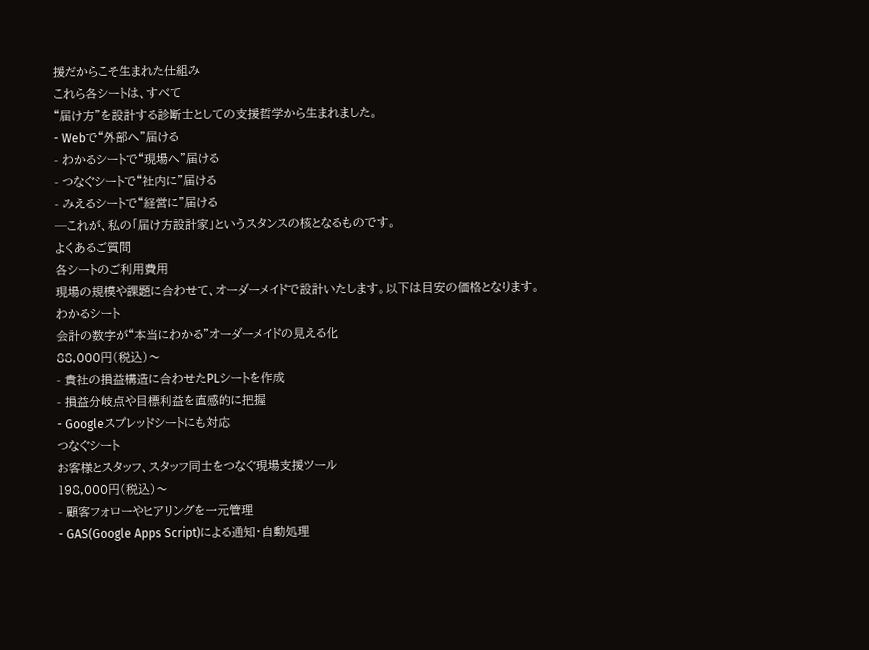援だからこそ生まれた仕組み
これら各シートは、すべて
“届け方”を設計する診断士としての支援哲学から生まれました。
- Webで“外部へ”届ける
- わかるシートで“現場へ”届ける
- つなぐシートで“社内に”届ける
- みえるシートで“経営に”届ける
─これが、私の「届け方設計家」というスタンスの核となるものです。
よくあるご質問
各シートのご利用費用
現場の規模や課題に合わせて、オーダーメイドで設計いたします。以下は目安の価格となります。
わかるシート
会計の数字が“本当にわかる”オーダーメイドの見える化
88,000円(税込)〜
- 貴社の損益構造に合わせたPLシートを作成
- 損益分岐点や目標利益を直感的に把握
- Googleスプレッドシートにも対応
つなぐシート
お客様とスタッフ、スタッフ同士をつなぐ現場支援ツール
198,000円(税込)〜
- 顧客フォローやヒアリングを一元管理
- GAS(Google Apps Script)による通知・自動処理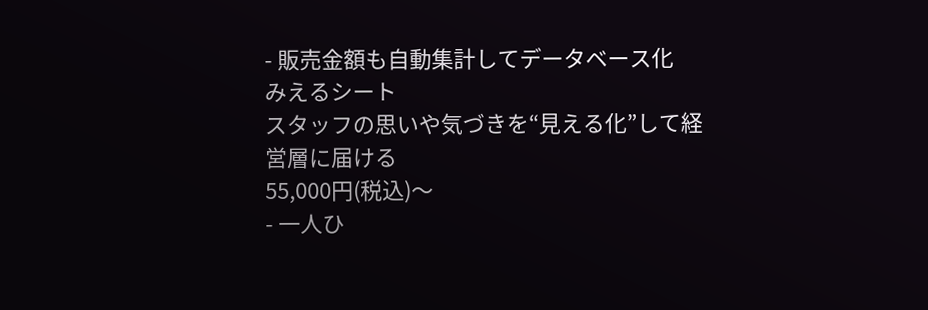- 販売金額も自動集計してデータベース化
みえるシート
スタッフの思いや気づきを“見える化”して経営層に届ける
55,000円(税込)〜
- 一人ひ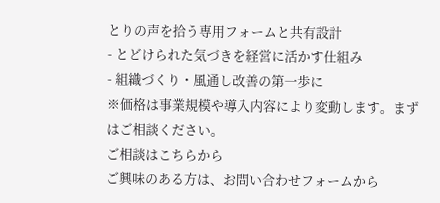とりの声を拾う専用フォームと共有設計
- とどけられた気づきを経営に活かす仕組み
- 組織づくり・風通し改善の第一歩に
※価格は事業規模や導入内容により変動します。まずはご相談ください。
ご相談はこちらから
ご興味のある方は、お問い合わせフォームから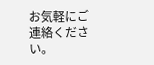お気軽にご連絡ください。